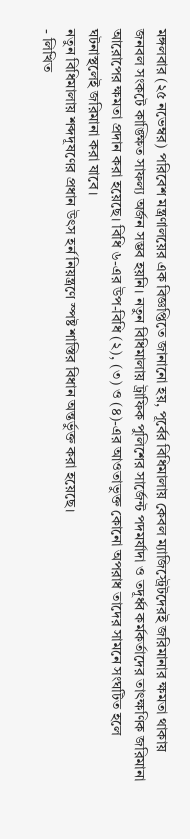মঙ্গলবার (২৫ নভেম্বর) পরিবেশ মন্ত্রণালয়ের এক বিজ্ঞপ্তিতে জানানো হয়, পূর্বের বিধিমালায় কেবল ম্যাজিস্ট্রেটদেরই জরিমানার ক্ষমতা থাকায় জনবল সংকটে কাঙ্ক্ষিত সাফল্য অর্জন সম্ভব হয়নি। নতুন বিধিমালায় ট্রাফিক পুলিশের সার্জেন্ট পদমর্যাদা ও তদূর্ধ্ব কর্মকর্তাদের তাৎক্ষণিক জরিমানা আরোপের ক্ষমতা প্রদান করা হয়েছে। বিধি ৬-এর উপ-বিধি (২), (৩) ও (৪)-এর আওতাভুক্ত কোনো অপরাধ তাদের সামনে সংঘটিত হলে ঘটনাস্থলেই জরিমানা করা যাবে।
নতুন বিধিমালায় শব্দদূষণের প্রধান উৎস হর্ন নিয়ন্ত্রণে স্পষ্ট শাস্তির বিধান অন্তর্ভুক্ত করা হয়েছে।
- লিখিত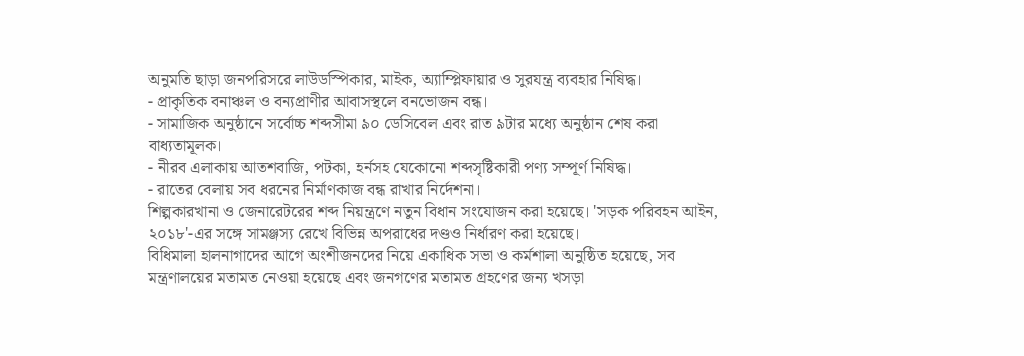অনুমতি ছাড়া জনপরিসরে লাউডস্পিকার, মাইক, অ্যাম্প্লিফায়ার ও সুরযন্ত্র ব্যবহার নিষিদ্ধ।
- প্রাকৃতিক বনাঞ্চল ও বন্যপ্রাণীর আবাসস্থলে বনভোজন বন্ধ।
- সামাজিক অনুষ্ঠানে সর্বোচ্চ শব্দসীমা ৯০ ডেসিবেল এবং রাত ৯টার মধ্যে অনুষ্ঠান শেষ করা বাধ্যতামূলক।
- নীরব এলাকায় আতশবাজি, পটকা, হর্নসহ যেকোনো শব্দসৃষ্টিকারী পণ্য সম্পূর্ণ নিষিদ্ধ।
- রাতের বেলায় সব ধরনের নির্মাণকাজ বন্ধ রাখার নির্দেশনা।
শিল্পকারখানা ও জেনারেটরের শব্দ নিয়ন্ত্রণে নতুন বিধান সংযোজন করা হয়েছে। 'সড়ক পরিবহন আইন, ২০১৮'-এর সঙ্গে সামঞ্জস্য রেখে বিভিন্ন অপরাধের দণ্ডও নির্ধারণ করা হয়েছে।
বিধিমালা হালনাগাদের আগে অংশীজনদের নিয়ে একাধিক সভা ও কর্মশালা অনুষ্ঠিত হয়েছে, সব মন্ত্রণালয়ের মতামত নেওয়া হয়েছে এবং জনগণের মতামত গ্রহণের জন্য খসড়া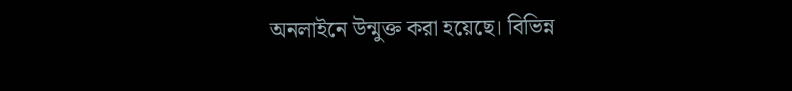অনলাইনে উন্মুক্ত করা হয়েছে। বিভিন্ন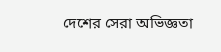দেশের সেরা অভিজ্ঞতা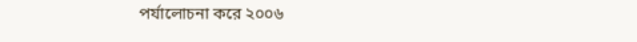পর্যালোচনা করে ২০০৬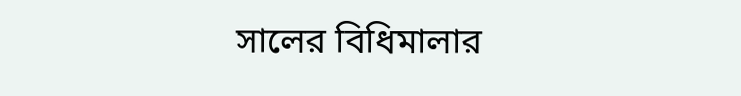সালের বিধিমালার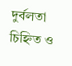দুর্বলতা চিহ্নিত ও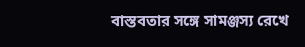বাস্তবতার সঙ্গে সামঞ্জস্য রেখে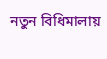নতুন বিধিমালায়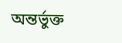অন্তর্ভুক্ত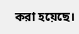করা হয়েছে।